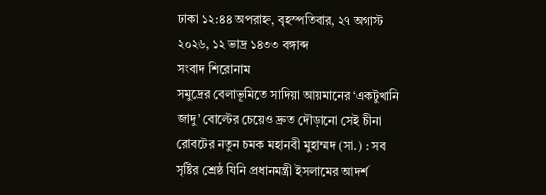ঢাকা ১২:৪৪ অপরাহ্ন, বৃহস্পতিবার, ২৭ অগাস্ট ২০২৬, ১২ ভাদ্র ১৪৩৩ বঙ্গাব্দ
সংবাদ শিরোনাম
সমুদ্রের বেলাভূমিতে সাদিয়া আয়মানের ‌‘একটুখানি জাদু’ বোল্টের চেয়েও দ্রুত দৌড়ানো সেই চীনা রোবটের নতুন চমক মহানবী মুহাম্মদ (সা.) : সব সৃষ্টির শ্রেষ্ঠ যিনি প্রধানমন্ত্রী ইসলামের আদর্শ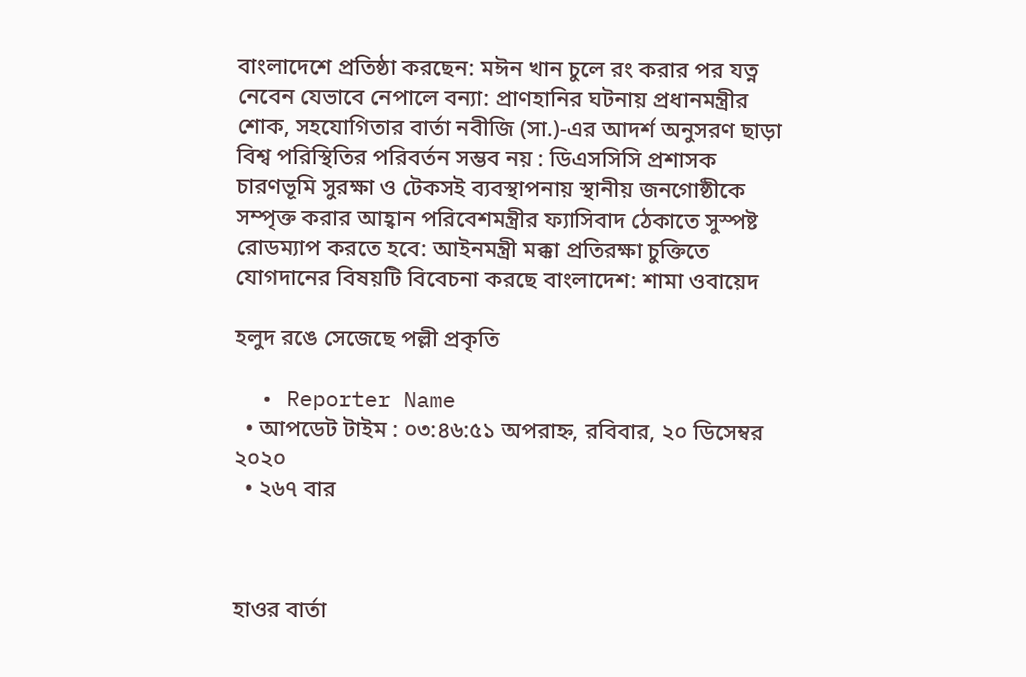বাংলাদেশে প্রতিষ্ঠা করছেন: মঈন খান চুলে রং করার পর যত্ন নেবেন যেভাবে নেপালে বন্যা: প্রাণহানির ঘটনায় প্রধানমন্ত্রীর শোক, সহযোগিতার বার্তা নবীজি (সা.)-এর আদর্শ অনুসরণ ছাড়া বিশ্ব পরিস্থিতির পরিবর্তন সম্ভব নয় : ডিএসসিসি প্রশাসক চারণভূমি সুরক্ষা ও টেকসই ব্যবস্থাপনায় স্থানীয় জনগোষ্ঠীকে সম্পৃক্ত করার আহ্বান পরিবেশমন্ত্রীর ফ্যাসিবাদ ঠেকাতে সুস্পষ্ট রোডম্যাপ করতে হবে: আইনমন্ত্রী মক্কা প্রতিরক্ষা চুক্তিতে যোগদানের বিষয়টি বিবেচনা করছে বাংলাদেশ: শামা ওবায়েদ

হলুদ রঙে সেজেছে পল্লী প্রকৃতি

  • Reporter Name
  • আপডেট টাইম : ০৩:৪৬:৫১ অপরাহ্ন, রবিবার, ২০ ডিসেম্বর ২০২০
  • ২৬৭ বার



হাওর বার্তা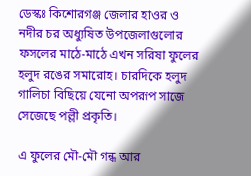ডেস্কঃ কিশোরগঞ্জ জেলার হাওর ও নদীর চর অধ্যুষিত উপজেলাগুলোর ফসলের মাঠে-মাঠে এখন সরিষা ফুলের হলুদ রঙের সমারোহ। চারদিকে হলুদ গালিচা বিছিয়ে যেনো অপরূপ সাজে সেজেছে পল্লী প্রকৃতি।

এ ফুলের মৌ-মৌ গন্ধ আর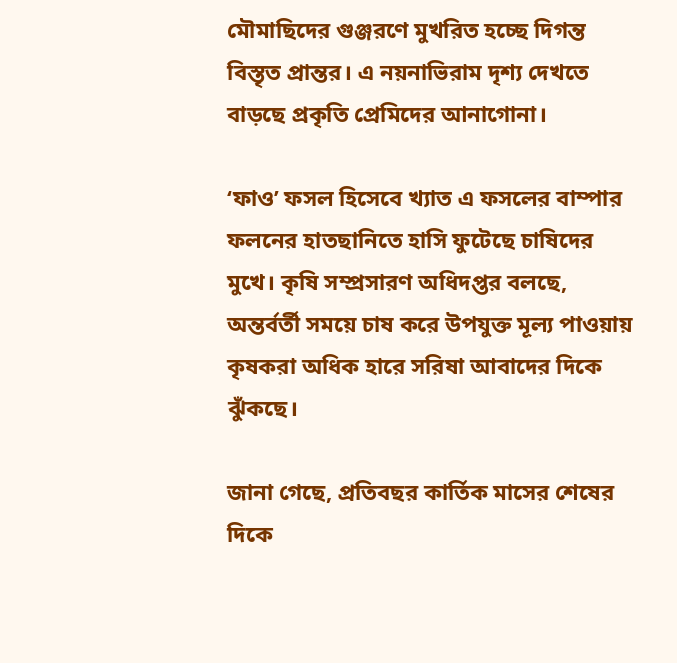মৌমাছিদের গুঞ্জরণে মুখরিত হচ্ছে দিগন্ত বিস্তৃত প্রান্তর। এ নয়নাভিরাম দৃশ্য দেখতে বাড়ছে প্রকৃতি প্রেমিদের আনাগোনা।

‘ফাও’ ফসল হিসেবে খ্যাত এ ফসলের বাম্পার ফলনের হাতছানিতে হাসি ফুটেছে চাষিদের মুখে। কৃষি সম্প্রসারণ অধিদপ্তর বলছে, অন্তর্বর্তী সময়ে চাষ করে উপযুক্ত মূল্য পাওয়ায় কৃষকরা অধিক হারে সরিষা আবাদের দিকে ঝুঁকছে।

জানা গেছে, প্রতিবছর কার্তিক মাসের শেষের দিকে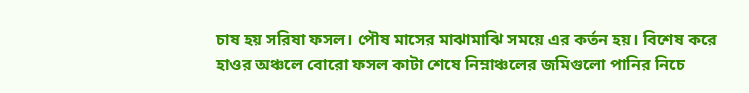চাষ হয় সরিষা ফসল। পৌষ মাসের মাঝামাঝি সময়ে এর কর্তন হয়। বিশেষ করে হাওর অঞ্চলে বোরো ফসল কাটা শেষে নিম্নাঞ্চলের জমিগুলো পানির নিচে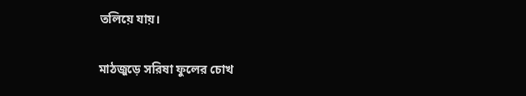তলিয়ে যায়।

মাঠজুড়ে সরিষা ফুলের চোখ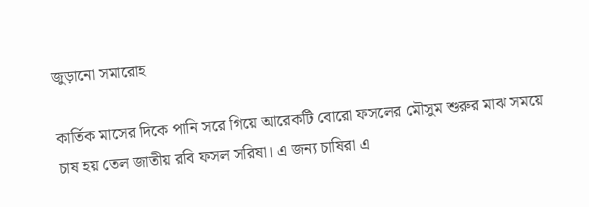জুড়ানো সমারোহ

কার্তিক মাসের দিকে পানি সরে গিয়ে আরেকটি বোরো ফসলের মৌসুম শুরুর মাঝ সময়ে চাষ হয় তেল জাতীয় রবি ফসল সরিষা। এ জন্য চাষিরা এ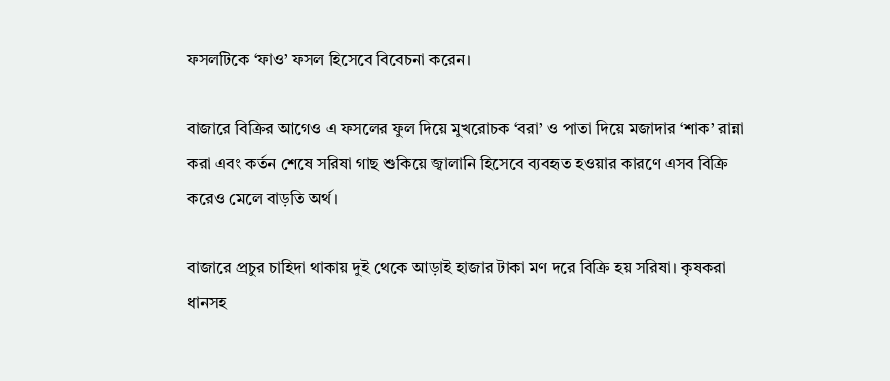ফসলটিকে ‘ফাও’ ফসল হিসেবে বিবেচনা করেন।

বাজারে বিক্রির আগেও এ ফসলের ফুল দিয়ে মুখরোচক ‘বরা’ ও পাতা দিয়ে মজাদার ‘শাক’ রান্না করা এবং কর্তন শেষে সরিষা গাছ শুকিয়ে জ্বালানি হিসেবে ব্যবহৃত হওয়ার কারণে এসব বিক্রি করেও মেলে বাড়তি অর্থ।

বাজারে প্রচুর চাহিদা থাকায় দুই থেকে আড়াই হাজার টাকা মণ দরে বিক্রি হয় সরিষা। কৃষকরা ধানসহ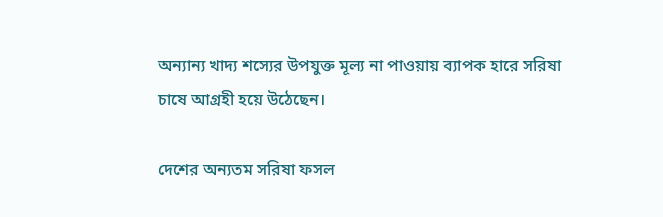অন্যান্য খাদ্য শস্যের উপযুক্ত মূল্য না পাওয়ায় ব্যাপক হারে সরিষা চাষে আগ্রহী হয়ে উঠেছেন।

দেশের অন্যতম সরিষা ফসল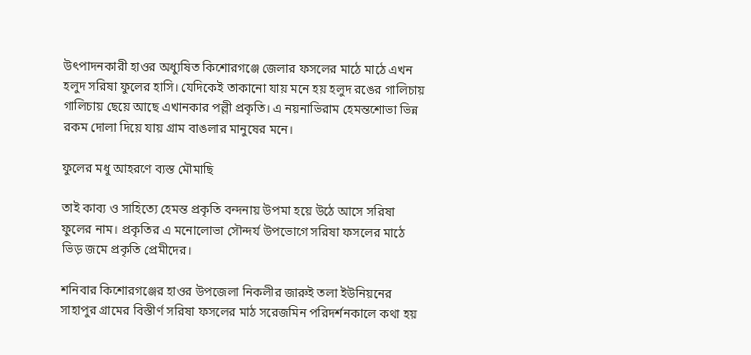উৎপাদনকারী হাওর অধ্যুষিত কিশোরগঞ্জে জেলার ফসলের মাঠে মাঠে এখন হলুদ সরিষা ফুলের হাসি। যেদিকেই তাকানো যায় মনে হয় হলুদ রঙের গালিচায় গালিচায় ছেয়ে আছে এখানকার পল্লী প্রকৃতি। এ নয়নাভিরাম হেমন্তশোভা ভিন্ন রকম দোলা দিয়ে যায় গ্রাম বাঙলার মানুষের মনে।

ফুলের মধু আহরণে ব্যস্ত মৌমাছি

তাই কাব্য ও সাহিত্যে হেমন্ত প্রকৃতি বন্দনায় উপমা হয়ে উঠে আসে সরিষা ফুলের নাম। প্রকৃতির এ মনোলোভা সৌন্দর্য উপভোগে সরিষা ফসলের মাঠে ভিড় জমে প্রকৃতি প্রেমীদের।

শনিবার কিশোরগঞ্জের হাওর উপজেলা নিকলীর জারুই তলা ইউনিয়নের সাহাপুর গ্রামের বিস্তীর্ণ সরিষা ফসলের মাঠ সরেজমিন পরিদর্শনকালে কথা হয়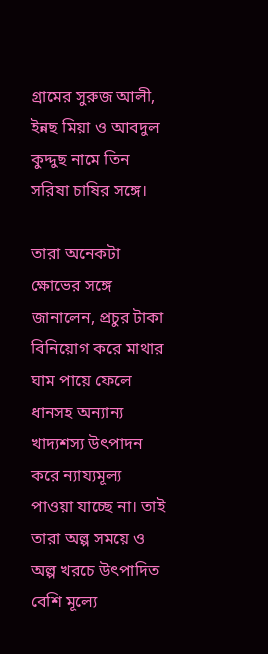গ্রামের সুরুজ আলী, ইন্নছ মিয়া ও আবদুল কুদ্দুছ নামে তিন সরিষা চাষির সঙ্গে।

তারা অনেকটা ক্ষোভের সঙ্গে জানালেন, প্রচুর টাকা বিনিয়োগ করে মাথার ঘাম পায়ে ফেলে ধানসহ অন্যান্য খাদ্যশস্য উৎপাদন করে ন্যায্যমূল্য পাওয়া যাচ্ছে না। তাই তারা অল্প সময়ে ও অল্প খরচে উৎপাদিত বেশি মূল্যে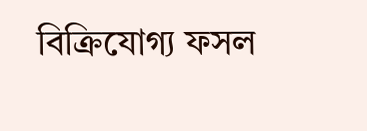বিক্রিযোগ্য ফসল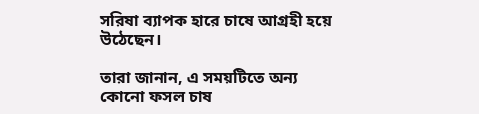সরিষা ব্যাপক হারে চাষে আগ্রহী হয়ে উঠেছেন।

তারা জানান, এ সময়টিতে অন্য কোনো ফসল চাষ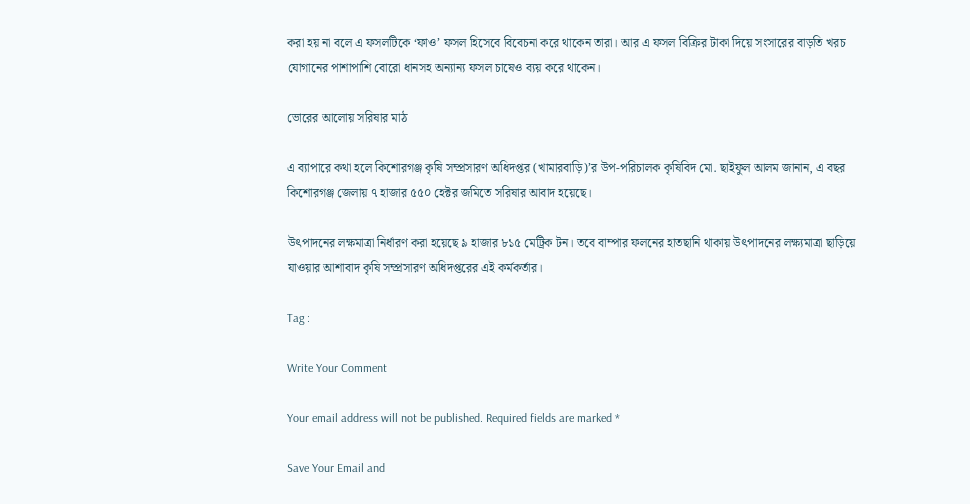করা হয় না বলে এ ফসলটিকে ‘ফাও’ ফসল হিসেবে বিবেচনা করে থাকেন তারা। আর এ ফসল বিক্রির টাকা দিয়ে সংসারের বাড়তি খরচ যোগানের পাশাপাশি বোরো ধানসহ অন্যান্য ফসল চাষেও ব্যয় করে থাকেন।

ভোরের আলোয় সরিষার মাঠ

এ ব্যাপারে কথা হলে কিশোরগঞ্জ কৃষি সম্প্রসারণ অধিদপ্তর (খামারবাড়ি)’র উপ-পরিচালক কৃষিবিদ মো. ছাইফুল আলম জানান, এ বছর কিশোরগঞ্জ জেলায় ৭ হাজার ৫৫০ হেক্টর জমিতে সরিষার আবাদ হয়েছে।

উৎপাদনের লক্ষমাত্রা নির্ধারণ করা হয়েছে ৯ হাজার ৮১৫ মেট্রিক টন। তবে বাম্পার ফলনের হাতছানি থাকায় উৎপাদনের লক্ষ্যমাত্রা ছাড়িয়ে যাওয়ার আশাবাদ কৃষি সম্প্রসারণ অধিদপ্তরের এই কর্মকর্তার।

Tag :

Write Your Comment

Your email address will not be published. Required fields are marked *

Save Your Email and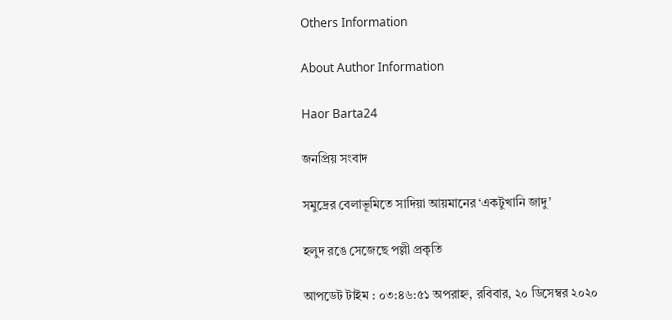Others Information

About Author Information

Haor Barta24

জনপ্রিয় সংবাদ

সমুদ্রের বেলাভূমিতে সাদিয়া আয়মানের ‌‘একটুখানি জাদু’

হলুদ রঙে সেজেছে পল্লী প্রকৃতি

আপডেট টাইম : ০৩:৪৬:৫১ অপরাহ্ন, রবিবার, ২০ ডিসেম্বর ২০২০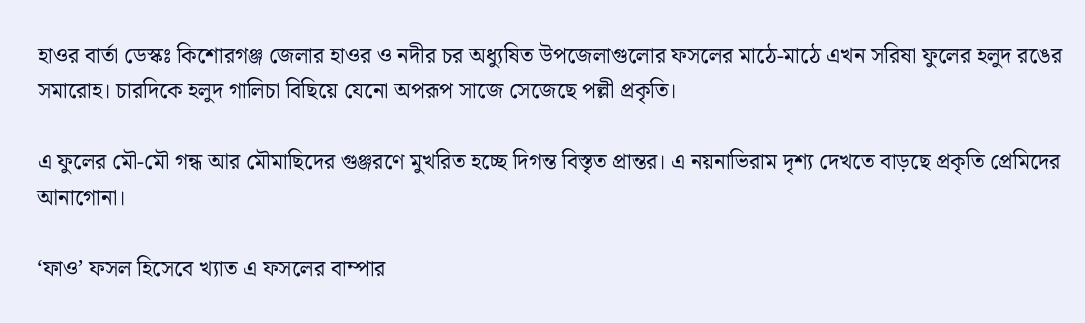হাওর বার্তা ডেস্কঃ কিশোরগঞ্জ জেলার হাওর ও নদীর চর অধ্যুষিত উপজেলাগুলোর ফসলের মাঠে-মাঠে এখন সরিষা ফুলের হলুদ রঙের সমারোহ। চারদিকে হলুদ গালিচা বিছিয়ে যেনো অপরূপ সাজে সেজেছে পল্লী প্রকৃতি।

এ ফুলের মৌ-মৌ গন্ধ আর মৌমাছিদের গুঞ্জরণে মুখরিত হচ্ছে দিগন্ত বিস্তৃত প্রান্তর। এ নয়নাভিরাম দৃশ্য দেখতে বাড়ছে প্রকৃতি প্রেমিদের আনাগোনা।

‘ফাও’ ফসল হিসেবে খ্যাত এ ফসলের বাম্পার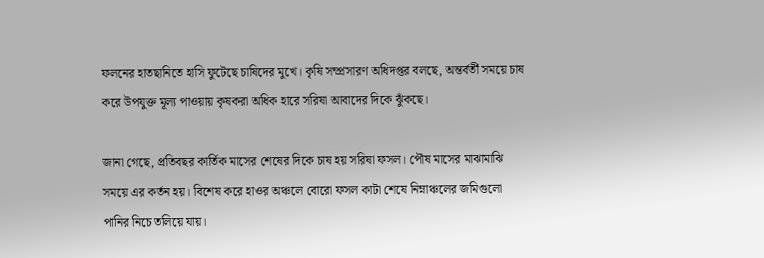ফলনের হাতছানিতে হাসি ফুটেছে চাষিদের মুখে। কৃষি সম্প্রসারণ অধিদপ্তর বলছে, অন্তর্বর্তী সময়ে চাষ করে উপযুক্ত মূল্য পাওয়ায় কৃষকরা অধিক হারে সরিষা আবাদের দিকে ঝুঁকছে।

জানা গেছে, প্রতিবছর কার্তিক মাসের শেষের দিকে চাষ হয় সরিষা ফসল। পৌষ মাসের মাঝামাঝি সময়ে এর কর্তন হয়। বিশেষ করে হাওর অঞ্চলে বোরো ফসল কাটা শেষে নিম্নাঞ্চলের জমিগুলো পানির নিচে তলিয়ে যায়।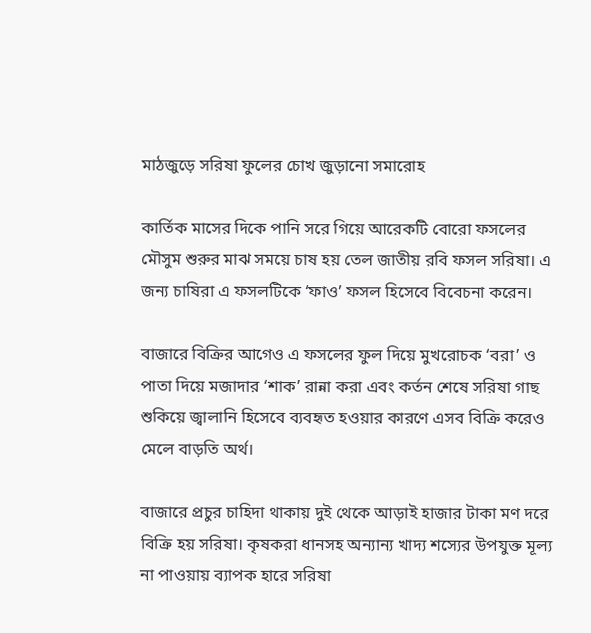মাঠজুড়ে সরিষা ফুলের চোখ জুড়ানো সমারোহ

কার্তিক মাসের দিকে পানি সরে গিয়ে আরেকটি বোরো ফসলের মৌসুম শুরুর মাঝ সময়ে চাষ হয় তেল জাতীয় রবি ফসল সরিষা। এ জন্য চাষিরা এ ফসলটিকে ‘ফাও’ ফসল হিসেবে বিবেচনা করেন।

বাজারে বিক্রির আগেও এ ফসলের ফুল দিয়ে মুখরোচক ‘বরা’ ও পাতা দিয়ে মজাদার ‘শাক’ রান্না করা এবং কর্তন শেষে সরিষা গাছ শুকিয়ে জ্বালানি হিসেবে ব্যবহৃত হওয়ার কারণে এসব বিক্রি করেও মেলে বাড়তি অর্থ।

বাজারে প্রচুর চাহিদা থাকায় দুই থেকে আড়াই হাজার টাকা মণ দরে বিক্রি হয় সরিষা। কৃষকরা ধানসহ অন্যান্য খাদ্য শস্যের উপযুক্ত মূল্য না পাওয়ায় ব্যাপক হারে সরিষা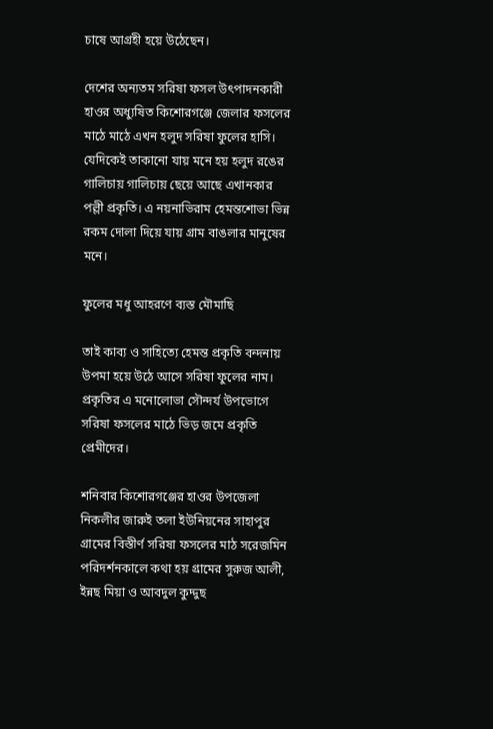চাষে আগ্রহী হয়ে উঠেছেন।

দেশের অন্যতম সরিষা ফসল উৎপাদনকারী হাওর অধ্যুষিত কিশোরগঞ্জে জেলার ফসলের মাঠে মাঠে এখন হলুদ সরিষা ফুলের হাসি। যেদিকেই তাকানো যায় মনে হয় হলুদ রঙের গালিচায় গালিচায় ছেয়ে আছে এখানকার পল্লী প্রকৃতি। এ নয়নাভিরাম হেমন্তশোভা ভিন্ন রকম দোলা দিয়ে যায় গ্রাম বাঙলার মানুষের মনে।

ফুলের মধু আহরণে ব্যস্ত মৌমাছি

তাই কাব্য ও সাহিত্যে হেমন্ত প্রকৃতি বন্দনায় উপমা হয়ে উঠে আসে সরিষা ফুলের নাম। প্রকৃতির এ মনোলোভা সৌন্দর্য উপভোগে সরিষা ফসলের মাঠে ভিড় জমে প্রকৃতি প্রেমীদের।

শনিবার কিশোরগঞ্জের হাওর উপজেলা নিকলীর জারুই তলা ইউনিয়নের সাহাপুর গ্রামের বিস্তীর্ণ সরিষা ফসলের মাঠ সরেজমিন পরিদর্শনকালে কথা হয় গ্রামের সুরুজ আলী, ইন্নছ মিয়া ও আবদুল কুদ্দুছ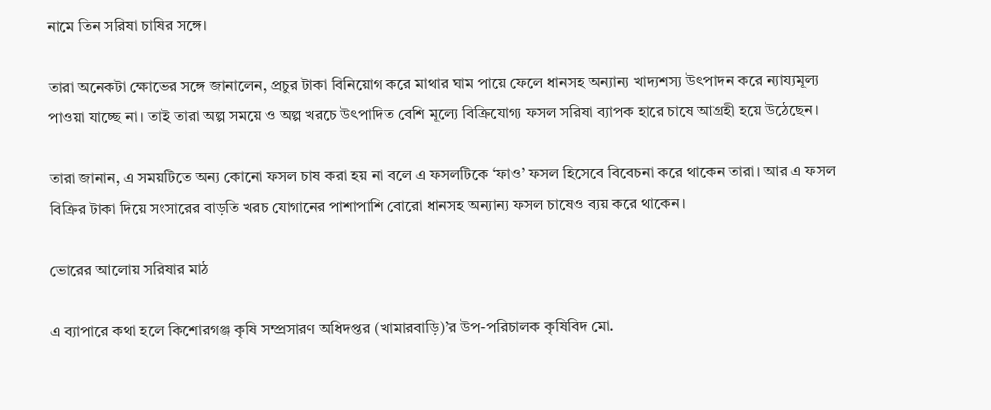নামে তিন সরিষা চাষির সঙ্গে।

তারা অনেকটা ক্ষোভের সঙ্গে জানালেন, প্রচুর টাকা বিনিয়োগ করে মাথার ঘাম পায়ে ফেলে ধানসহ অন্যান্য খাদ্যশস্য উৎপাদন করে ন্যায্যমূল্য পাওয়া যাচ্ছে না। তাই তারা অল্প সময়ে ও অল্প খরচে উৎপাদিত বেশি মূল্যে বিক্রিযোগ্য ফসল সরিষা ব্যাপক হারে চাষে আগ্রহী হয়ে উঠেছেন।

তারা জানান, এ সময়টিতে অন্য কোনো ফসল চাষ করা হয় না বলে এ ফসলটিকে ‘ফাও’ ফসল হিসেবে বিবেচনা করে থাকেন তারা। আর এ ফসল বিক্রির টাকা দিয়ে সংসারের বাড়তি খরচ যোগানের পাশাপাশি বোরো ধানসহ অন্যান্য ফসল চাষেও ব্যয় করে থাকেন।

ভোরের আলোয় সরিষার মাঠ

এ ব্যাপারে কথা হলে কিশোরগঞ্জ কৃষি সম্প্রসারণ অধিদপ্তর (খামারবাড়ি)’র উপ-পরিচালক কৃষিবিদ মো.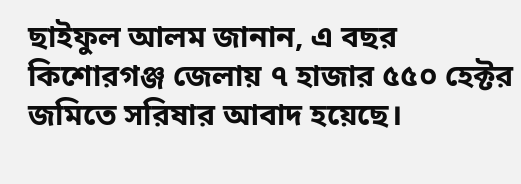ছাইফুল আলম জানান, এ বছর কিশোরগঞ্জ জেলায় ৭ হাজার ৫৫০ হেক্টর জমিতে সরিষার আবাদ হয়েছে।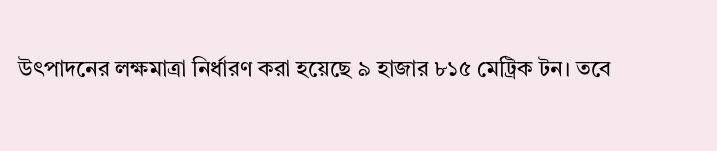উৎপাদনের লক্ষমাত্রা নির্ধারণ করা হয়েছে ৯ হাজার ৮১৫ মেট্রিক টন। তবে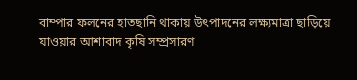বাম্পার ফলনের হাতছানি থাকায় উৎপাদনের লক্ষ্যমাত্রা ছাড়িয়ে যাওয়ার আশাবাদ কৃষি সম্প্রসারণ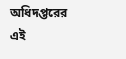অধিদপ্তরের এই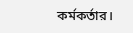কর্মকর্তার।